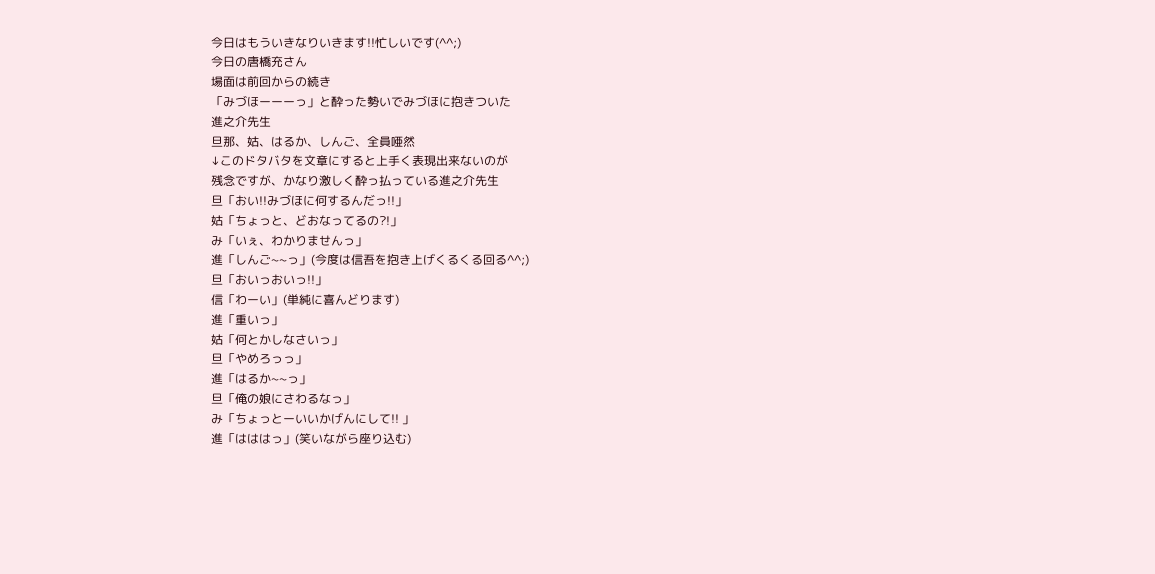今日はもういきなりいきます!!忙しいです(^^;)
今日の唐橋充さん
場面は前回からの続き
「みづほーーーっ」と酔った勢いでみづほに抱きついた
進之介先生
旦那、姑、はるか、しんご、全員唖然
↓このドタバタを文章にすると上手く表現出来ないのが
残念ですが、かなり激しく酔っ払っている進之介先生
旦「おい!!みづほに何するんだっ!!」
姑「ちょっと、どおなってるの?!」
み「いぇ、わかりませんっ」
進「しんご~~っ」(今度は信吾を抱き上げくるくる回る^^;)
旦「おいっおいっ!!」
信「わーい」(単純に喜んどります)
進「重いっ」
姑「何とかしなさいっ」
旦「やめろっっ」
進「はるか~~っ」
旦「俺の娘にさわるなっ」
み「ちょっとーいいかげんにして!! 」
進「はははっ」(笑いながら座り込む)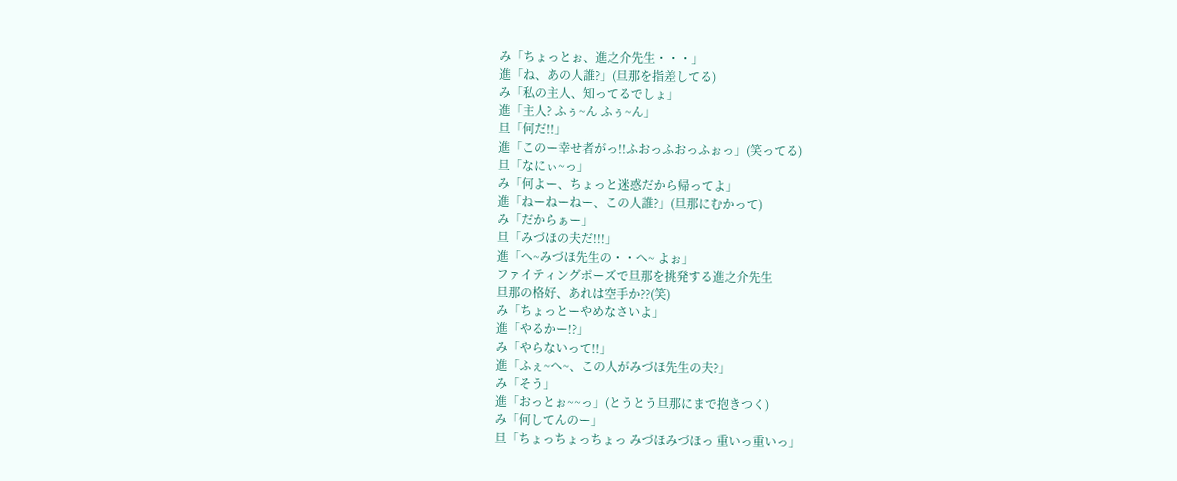み「ちょっとぉ、進之介先生・・・」
進「ね、あの人誰?」(旦那を指差してる)
み「私の主人、知ってるでしょ」
進「主人? ふぅ~ん ふぅ~ん」
旦「何だ!!」
進「このー幸せ者がっ!!ふおっふおっふぉっ」(笑ってる)
旦「なにぃ~っ」
み「何よー、ちょっと迷惑だから帰ってよ」
進「ねーねーねー、この人誰?」(旦那にむかって)
み「だからぁー」
旦「みづほの夫だ!!!」
進「へ~みづほ先生の・・へ~ よぉ」
ファイティングポーズで旦那を挑発する進之介先生
旦那の格好、あれは空手か??(笑)
み「ちょっとーやめなさいよ」
進「やるかー!?」
み「やらないって!!」
進「ふぇ~へ~、この人がみづほ先生の夫?」
み「そう」
進「おっとぉ~~っ」(とうとう旦那にまで抱きつく)
み「何してんのー」
旦「ちょっちょっちょっ みづほみづほっ 重いっ重いっ」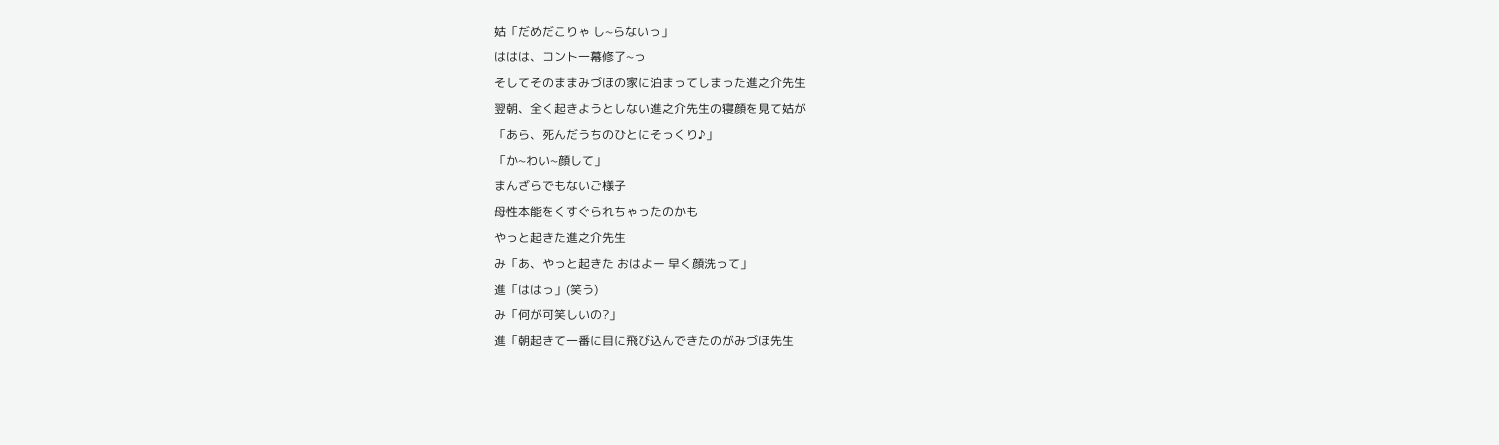姑「だめだこりゃ し~らないっ」
ははは、コント一幕修了~っ
そしてそのままみづほの家に泊まってしまった進之介先生
翌朝、全く起きようとしない進之介先生の寝顔を見て姑が
「あら、死んだうちのひとにそっくり♪」
「か~わい~顔して」
まんざらでもないご様子
母性本能をくすぐられちゃったのかも
やっと起きた進之介先生
み「あ、やっと起きた おはよー 早く顔洗って」
進「ははっ」(笑う)
み「何が可笑しいの?」
進「朝起きて一番に目に飛び込んできたのがみづほ先生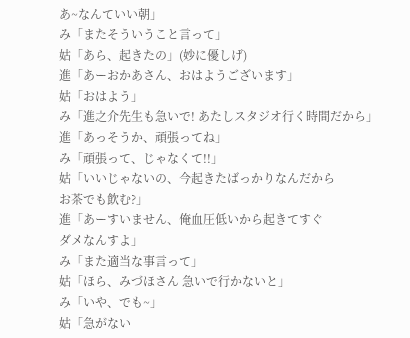あ~なんていい朝」
み「またそういうこと言って」
姑「あら、起きたの」(妙に優しげ)
進「あーおかあさん、おはようございます」
姑「おはよう」
み「進之介先生も急いで! あたしスタジオ行く時間だから」
進「あっそうか、頑張ってね」
み「頑張って、じゃなくて!!」
姑「いいじゃないの、今起きたばっかりなんだから
お茶でも飲む?」
進「あーすいません、俺血圧低いから起きてすぐ
ダメなんすよ」
み「また適当な事言って」
姑「ほら、みづほさん 急いで行かないと」
み「いや、でも~」
姑「急がない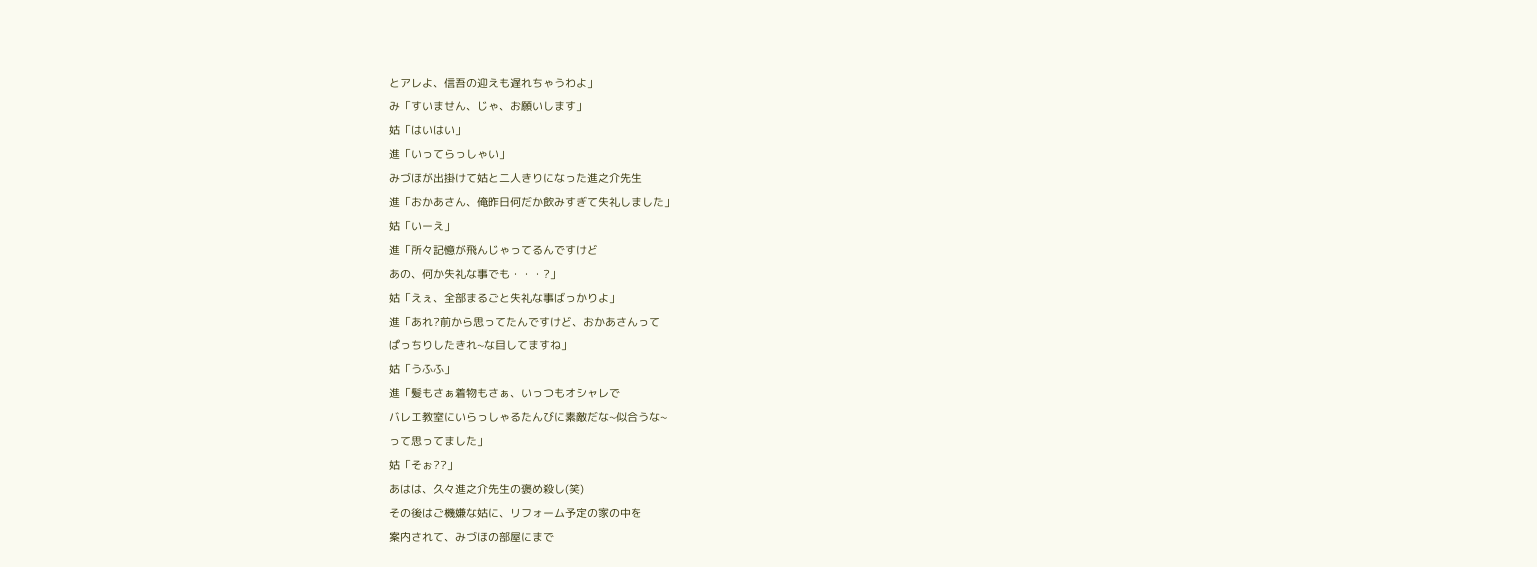とアレよ、信吾の迎えも遅れちゃうわよ」
み「すいません、じゃ、お願いします」
姑「はいはい」
進「いってらっしゃい」
みづほが出掛けて姑と二人きりになった進之介先生
進「おかあさん、俺昨日何だか飲みすぎて失礼しました」
姑「いーえ」
進「所々記憶が飛んじゃってるんですけど
あの、何か失礼な事でも・・・?」
姑「えぇ、全部まるごと失礼な事ばっかりよ」
進「あれ?前から思ってたんですけど、おかあさんって
ぱっちりしたきれ~な目してますね」
姑「うふふ」
進「髪もさぁ着物もさぁ、いっつもオシャレで
バレエ教室にいらっしゃるたんびに素敵だな~似合うな~
って思ってました」
姑「そぉ??」
あはは、久々進之介先生の褒め殺し(笑)
その後はご機嫌な姑に、リフォーム予定の家の中を
案内されて、みづほの部屋にまで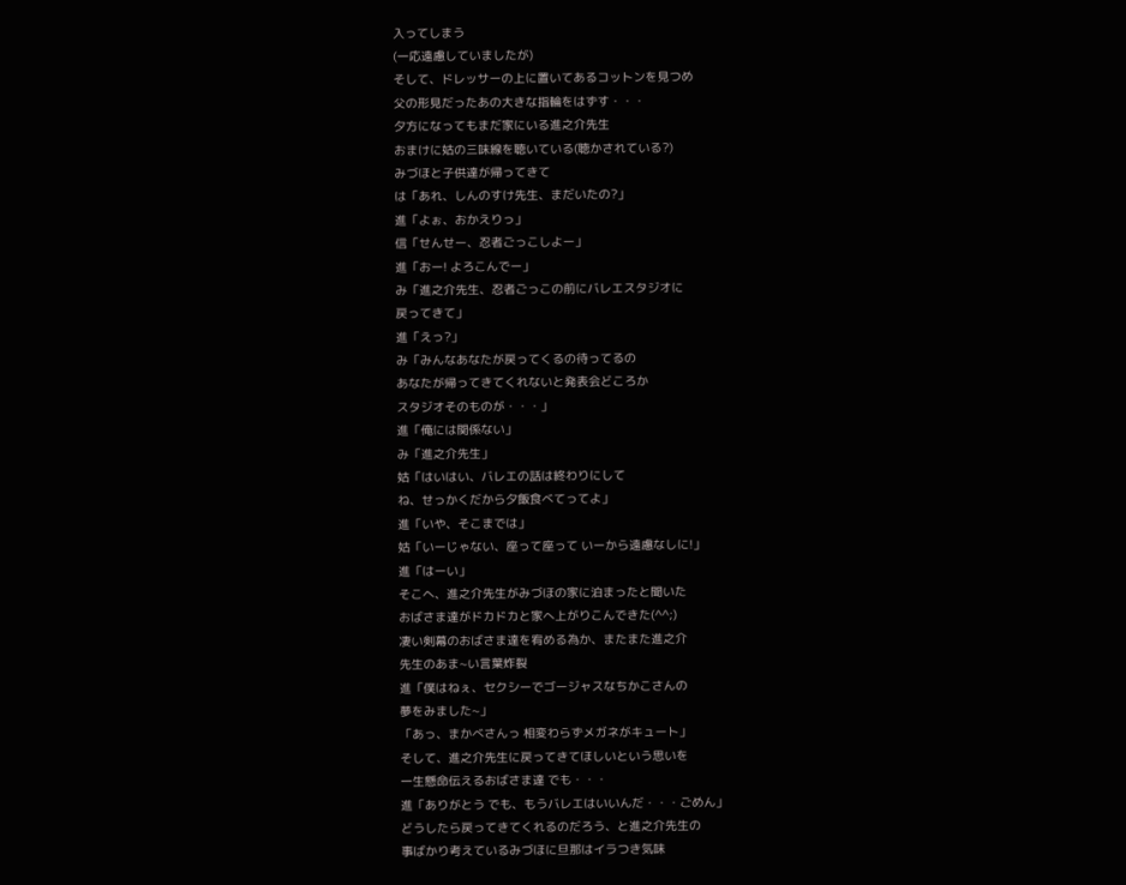入ってしまう
(一応遠慮していましたが)
そして、ドレッサーの上に置いてあるコットンを見つめ
父の形見だったあの大きな指輪をはずす・・・
夕方になってもまだ家にいる進之介先生
おまけに姑の三味線を聴いている(聴かされている?)
みづほと子供達が帰ってきて
は「あれ、しんのすけ先生、まだいたの?」
進「よぉ、おかえりっ」
信「せんせー、忍者ごっこしよー」
進「おー! よろこんでー」
み「進之介先生、忍者ごっこの前にバレエスタジオに
戻ってきて」
進「えっ?」
み「みんなあなたが戻ってくるの待ってるの
あなたが帰ってきてくれないと発表会どころか
スタジオそのものが・・・」
進「俺には関係ない」
み「進之介先生」
姑「はいはい、バレエの話は終わりにして
ね、せっかくだから夕飯食べてってよ」
進「いや、そこまでは」
姑「いーじゃない、座って座って いーから遠慮なしに!」
進「はーい」
そこへ、進之介先生がみづほの家に泊まったと聞いた
おばさま達がドカドカと家へ上がりこんできた(^^;)
凄い剣幕のおばさま達を宥める為か、またまた進之介
先生のあま~い言葉炸裂
進「僕はねぇ、セクシーでゴージャスなちかこさんの
夢をみました~」
「あっ、まかべさんっ 相変わらずメガネがキュート」
そして、進之介先生に戻ってきてほしいという思いを
一生懸命伝えるおばさま達 でも・・・
進「ありがとう でも、もうバレエはいいんだ・・・ごめん」
どうしたら戻ってきてくれるのだろう、と進之介先生の
事ばかり考えているみづほに旦那はイラつき気味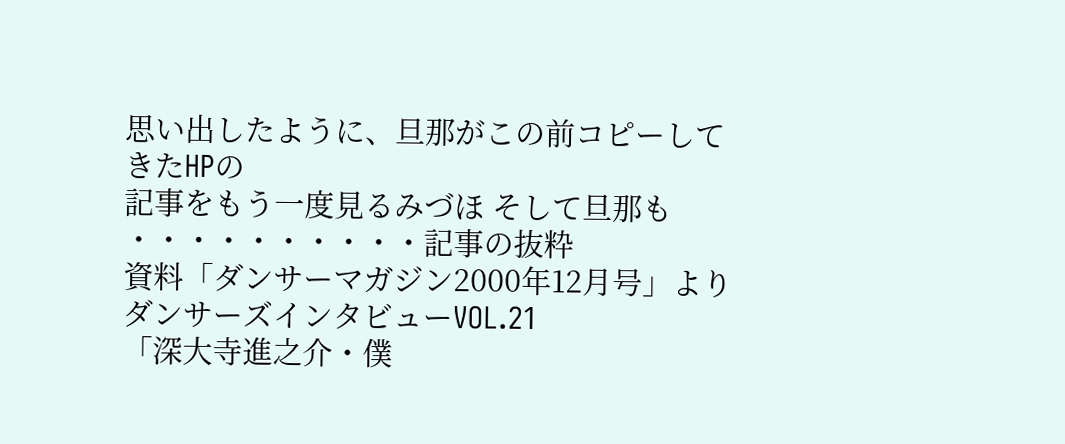思い出したように、旦那がこの前コピーしてきたHPの
記事をもう一度見るみづほ そして旦那も
・・・・・・・・・・記事の抜粋
資料「ダンサーマガジン2000年12月号」より
ダンサーズインタビューVOL.21
「深大寺進之介・僕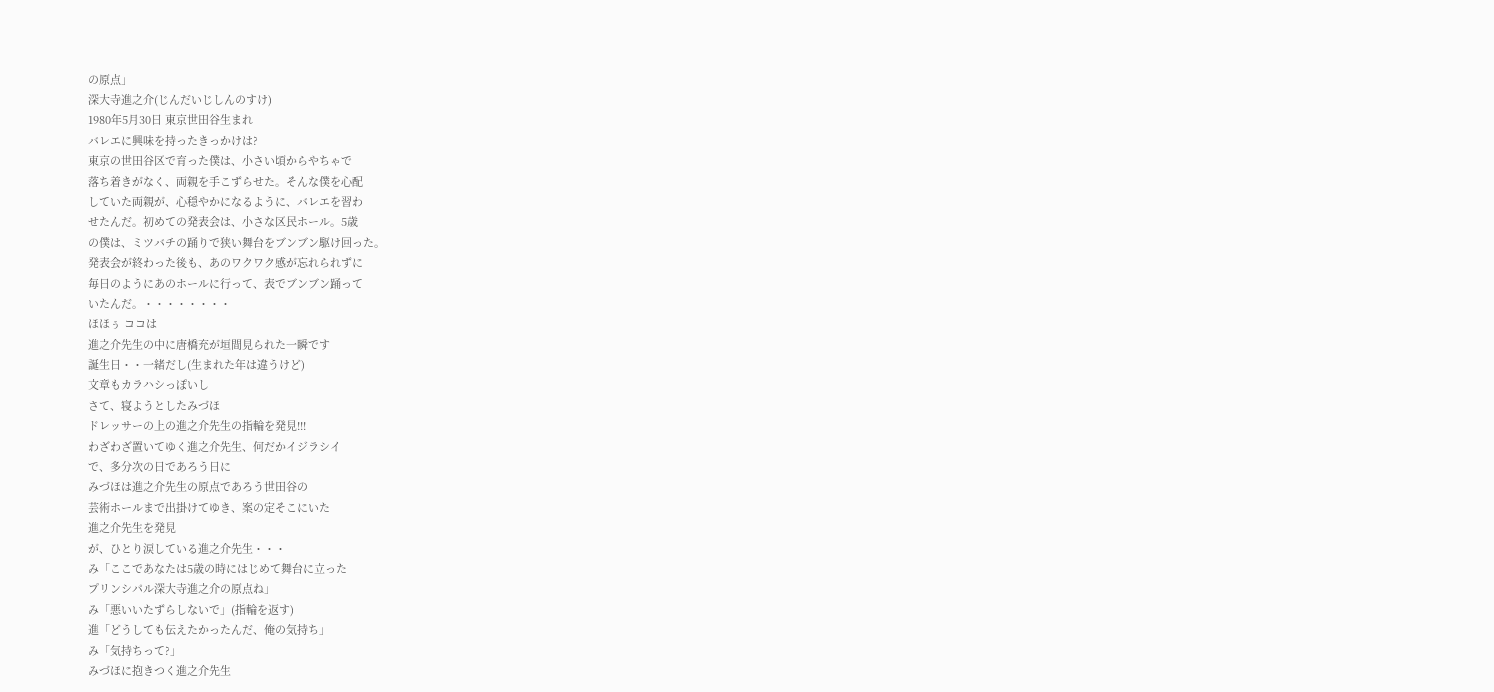の原点」
深大寺進之介(じんだいじしんのすけ)
1980年5月30日 東京世田谷生まれ
バレエに興味を持ったきっかけは?
東京の世田谷区で育った僕は、小さい頃からやちゃで
落ち着きがなく、両親を手こずらせた。そんな僕を心配
していた両親が、心穏やかになるように、バレエを習わ
せたんだ。初めての発表会は、小さな区民ホール。5歳
の僕は、ミツバチの踊りで狭い舞台をブンブン駆け回った。
発表会が終わった後も、あのワクワク感が忘れられずに
毎日のようにあのホールに行って、表でブンブン踊って
いたんだ。・・・・・・・・
ほほぅ ココは
進之介先生の中に唐橋充が垣間見られた一瞬です
誕生日・・一緒だし(生まれた年は違うけど)
文章もカラハシっぽいし
さて、寝ようとしたみづほ
ドレッサーの上の進之介先生の指輪を発見!!!
わざわざ置いてゆく進之介先生、何だかイジラシイ
で、多分次の日であろう日に
みづほは進之介先生の原点であろう世田谷の
芸術ホールまで出掛けてゆき、案の定そこにいた
進之介先生を発見
が、ひとり涙している進之介先生・・・
み「ここであなたは5歳の時にはじめて舞台に立った
プリンシパル深大寺進之介の原点ね」
み「悪いいたずらしないで」(指輪を返す)
進「どうしても伝えたかったんだ、俺の気持ち」
み「気持ちって?」
みづほに抱きつく進之介先生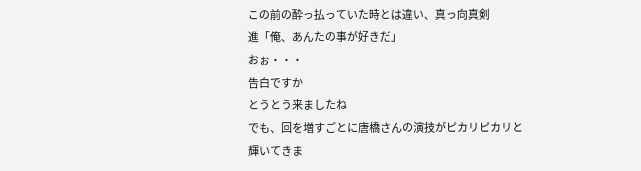この前の酔っ払っていた時とは違い、真っ向真剣
進「俺、あんたの事が好きだ」
おぉ・・・
告白ですか
とうとう来ましたね
でも、回を増すごとに唐橋さんの演技がピカリピカリと
輝いてきま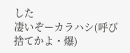した
凄いぞーカラハシ(呼び捨てかよ・爆)